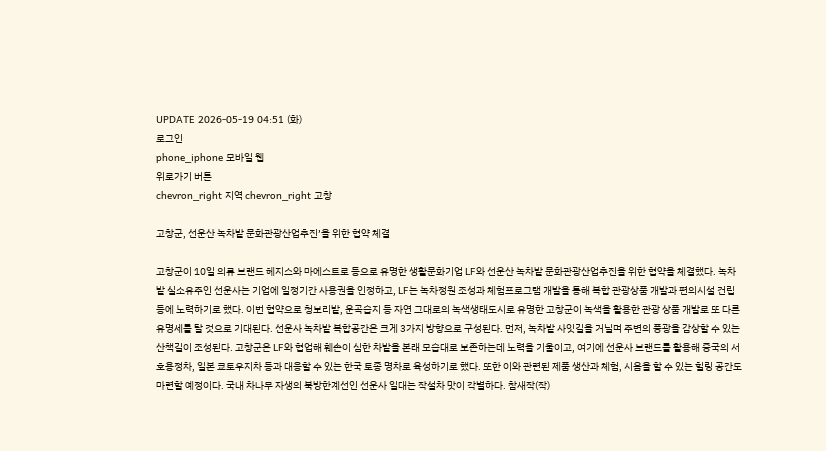UPDATE 2026-05-19 04:51 (화)
로그인
phone_iphone 모바일 웹
위로가기 버튼
chevron_right 지역 chevron_right 고창

고창군, 선운산 녹차밭 문화관광산업추진’을 위한 협약 체결

고창군이 10일 의류 브랜드 헤지스와 마에스트로 등으로 유명한 생활문화기업 LF와 선운산 녹차밭 문화관광산업추진을 위한 협약을 체결했다. 녹차밭 실소유주인 선운사는 기업에 일정기간 사용권을 인정하고, LF는 녹차정원 조성과 체험프로그램 개발을 통해 복합 관광상품 개발과 편의시설 건립 등에 노력하기로 했다. 이번 협약으로 청보리밭, 운곡습지 등 자연 그대로의 녹색생태도시로 유명한 고창군이 녹색을 활용한 관광 상품 개발로 또 다른 유명세를 탈 것으로 기대된다. 선운사 녹차밭 복합공간은 크게 3가지 방향으로 구성된다. 먼저, 녹차밭 사잇길을 거닐며 주변의 풍광을 감상할 수 있는 산책길이 조성된다. 고창군은 LF와 협업해 훼손이 심한 차밭을 본래 모습대로 보존하는데 노력을 기울이고, 여기에 선운사 브랜드를 활용해 중국의 서호용정차, 일본 쿄토우지차 등과 대응할 수 있는 한국 토종 명차로 육성하기로 했다. 또한 이와 관련된 제품 생산과 체험, 시음을 할 수 있는 힐링 공간도 마련할 예정이다. 국내 차나무 자생의 북방한계선인 선운사 일대는 작설차 맛이 각별하다. 참새작(작)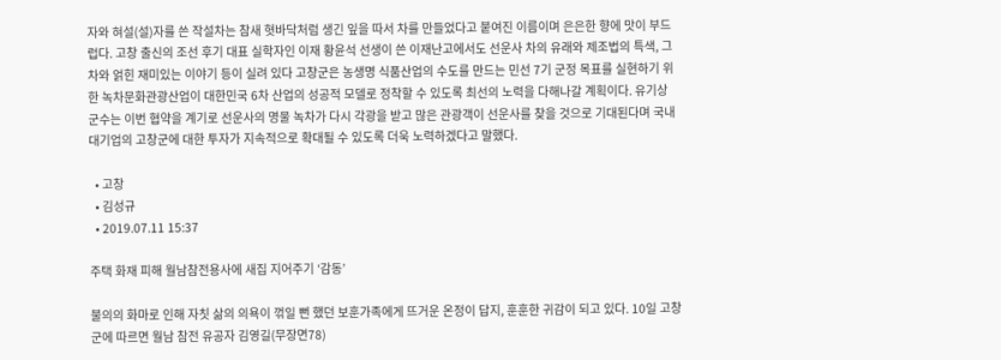자와 혀설(설)자를 쓴 작설차는 참새 혓바닥처럼 생긴 잎을 따서 차를 만들었다고 붙여진 이름이며 은은한 향에 맛이 부드럽다. 고창 출신의 조선 후기 대표 실학자인 이재 황윤석 선생이 쓴 이재난고에서도 선운사 차의 유래와 제조법의 특색, 그 차와 얽힌 재미있는 이야기 등이 실려 있다 고창군은 농생명 식품산업의 수도를 만드는 민선 7기 군정 목표를 실현하기 위한 녹차문화관광산업이 대한민국 6차 산업의 성공적 모델로 정착할 수 있도록 최선의 노력을 다해나갈 계획이다. 유기상 군수는 이번 협약을 계기로 선운사의 명물 녹차가 다시 각광을 받고 많은 관광객이 선운사를 찾을 것으로 기대된다며 국내 대기업의 고창군에 대한 투자가 지속적으로 확대될 수 있도록 더욱 노력하겠다고 말했다.

  • 고창
  • 김성규
  • 2019.07.11 15:37

주택 화재 피해 월남참전용사에 새집 지어주기 ‘감동’

불의의 화마로 인해 자칫 삶의 의욕이 꺾일 뻔 했던 보훈가족에게 뜨거운 온정이 답지, 훈훈한 귀감이 되고 있다. 10일 고창군에 따르면 월남 참전 유공자 김영길(무장면78)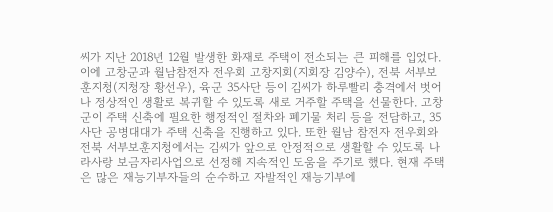씨가 지난 2018년 12월 발생한 화재로 주택이 전소되는 큰 피해를 입었다. 이에 고창군과 월남참전자 전우회 고창지회(지회장 김양수), 전북 서부보훈지청(지청장 황선우), 육군 35사단 등이 김씨가 하루빨리 충격에서 벗어나 정상적인 생활로 복귀할 수 있도록 새로 거주할 주택을 선물한다. 고창군이 주택 신축에 필요한 행정적인 절차와 폐기물 처리 등을 전담하고, 35사단 공병대대가 주택 신축을 진행하고 있다. 또한 월남 참전자 전우회와 전북 서부보훈지청에서는 김씨가 앞으로 안정적으로 생활할 수 있도록 나라사랑 보금자리사업으로 선정해 지속적인 도움을 주기로 했다. 현재 주택은 많은 재능기부자들의 순수하고 자발적인 재능기부에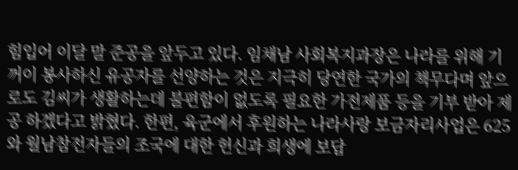힘입어 이달 말 준공을 앞두고 있다. 임채남 사회복지과장은 나라를 위해 기꺼이 봉사하신 유공자를 선양하는 것은 지극히 당연한 국가의 책무다며 앞으로도 김씨가 생활하는데 불편함이 없도록 필요한 가전제품 등을 기부 받아 제공 하겠다고 밝혔다. 한편, 육군에서 후원하는 나라사랑 보금자리사업은 625와 월남참전자들의 조국에 대한 헌신과 희생에 보답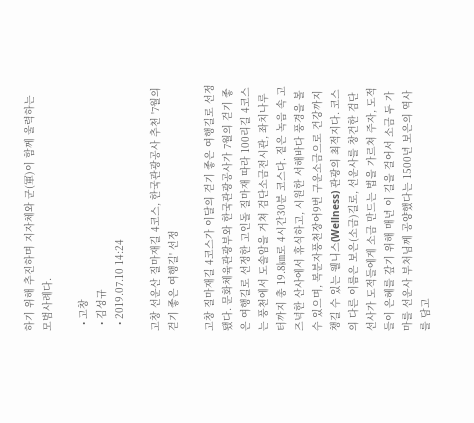하기 위해 추진하며 지자체와 군(軍)이 함께 울력하는 모범사례다.

  • 고창
  • 김성규
  • 2019.07.10 14:24

고창 선운산 질마재길 4코스, 한국관광공사 추천 '7월의 걷기 좋은 여행길' 선정

고창 질마재길 4코스가 이달의 걷기 좋은 여행길로 선정됐다. 문화체육관광부와 한국관광공사가 7월의 걷기 좋은 여행길로 선정한 고인돌 질마재 따라 100리길 4코스는 풍천에서 도솔암을 거쳐 검단소금전시관, 좌치나루터까지 총 19.8㎞로 4시간30분 코스다. 짙은 녹음 속 고즈넉한 산사에서 휴식하고, 시원한 서해바다 풍경을 볼 수 있으며, 복분자풍천장어9번 구운소금으로 건강까지 챙길 수 있는 웰니스(Wellness) 관광의 최적지다. 코스의 다른 이름은 보은(소금)길로, 선운사를 창건한 검단선사가 도적들에게 소금 만드는 법을 가르쳐 주자, 도적들이 은혜를 갚기 위해 매년 이 길을 걸어서 소금 두 가마를 선운사 부처님께 공양했다는 1500년 보은의 역사를 담고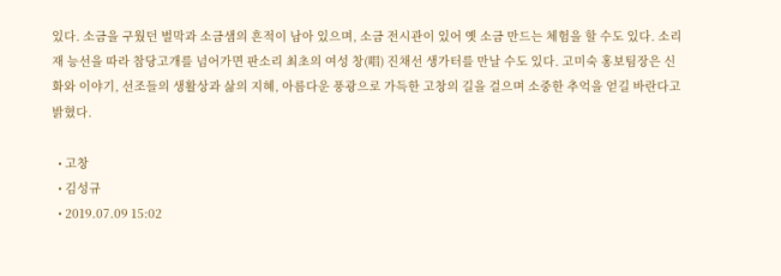있다. 소금을 구웠던 벌막과 소금샘의 흔적이 남아 있으며, 소금 전시관이 있어 옛 소금 만드는 체험을 할 수도 있다. 소리재 능선을 따라 참당고개를 넘어가면 판소리 최초의 여성 창(唱) 진채선 생가터를 만날 수도 있다. 고미숙 홍보팀장은 신화와 이야기, 선조들의 생활상과 삶의 지혜, 아름다운 풍광으로 가득한 고창의 길을 걸으며 소중한 추억을 얻길 바란다고 밝혔다.

  • 고창
  • 김성규
  • 2019.07.09 15:02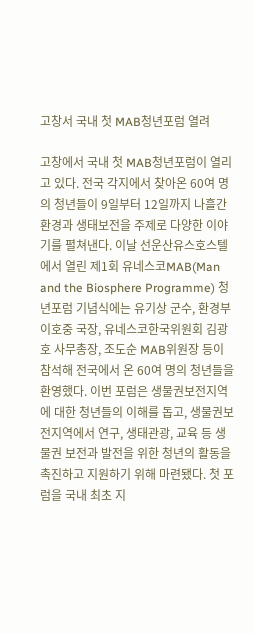고창서 국내 첫 MAB청년포럼 열려

고창에서 국내 첫 MAB청년포럼이 열리고 있다. 전국 각지에서 찾아온 60여 명의 청년들이 9일부터 12일까지 나흘간 환경과 생태보전을 주제로 다양한 이야기를 펼쳐낸다. 이날 선운산유스호스텔에서 열린 제1회 유네스코MAB(Man and the Biosphere Programme) 청년포럼 기념식에는 유기상 군수, 환경부 이호중 국장, 유네스코한국위원회 김광호 사무총장, 조도순 MAB위원장 등이 참석해 전국에서 온 60여 명의 청년들을 환영했다. 이번 포럼은 생물권보전지역에 대한 청년들의 이해를 돕고, 생물권보전지역에서 연구, 생태관광, 교육 등 생물권 보전과 발전을 위한 청년의 활동을 촉진하고 지원하기 위해 마련됐다. 첫 포럼을 국내 최초 지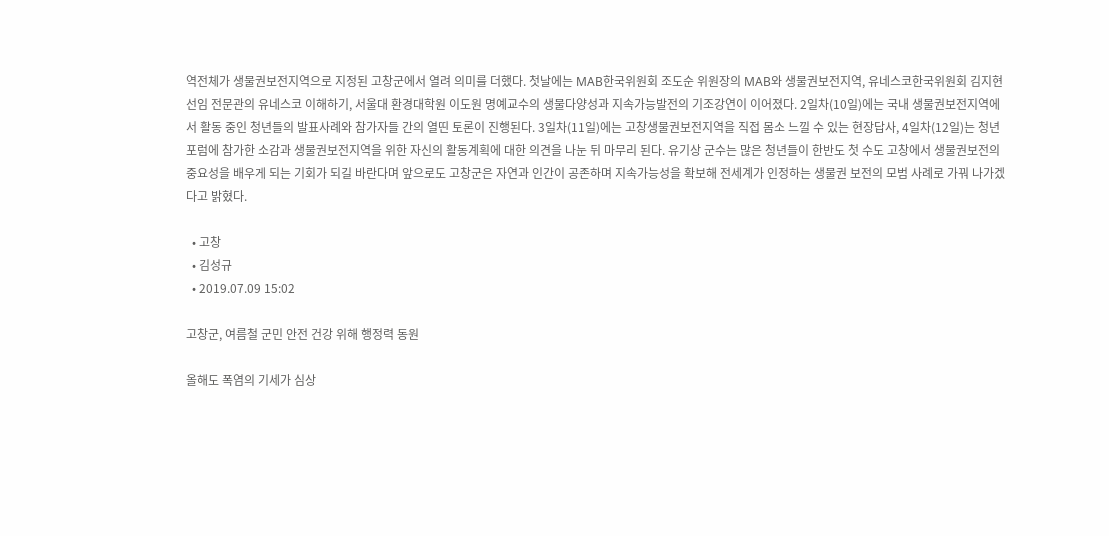역전체가 생물권보전지역으로 지정된 고창군에서 열려 의미를 더했다. 첫날에는 MAB한국위원회 조도순 위원장의 MAB와 생물권보전지역, 유네스코한국위원회 김지현 선임 전문관의 유네스코 이해하기, 서울대 환경대학원 이도원 명예교수의 생물다양성과 지속가능발전의 기조강연이 이어졌다. 2일차(10일)에는 국내 생물권보전지역에서 활동 중인 청년들의 발표사례와 참가자들 간의 열띤 토론이 진행된다. 3일차(11일)에는 고창생물권보전지역을 직접 몸소 느낄 수 있는 현장답사, 4일차(12일)는 청년포럼에 참가한 소감과 생물권보전지역을 위한 자신의 활동계획에 대한 의견을 나눈 뒤 마무리 된다. 유기상 군수는 많은 청년들이 한반도 첫 수도 고창에서 생물권보전의 중요성을 배우게 되는 기회가 되길 바란다며 앞으로도 고창군은 자연과 인간이 공존하며 지속가능성을 확보해 전세계가 인정하는 생물권 보전의 모범 사례로 가꿔 나가겠다고 밝혔다.

  • 고창
  • 김성규
  • 2019.07.09 15:02

고창군, 여름철 군민 안전 건강 위해 행정력 동원

올해도 폭염의 기세가 심상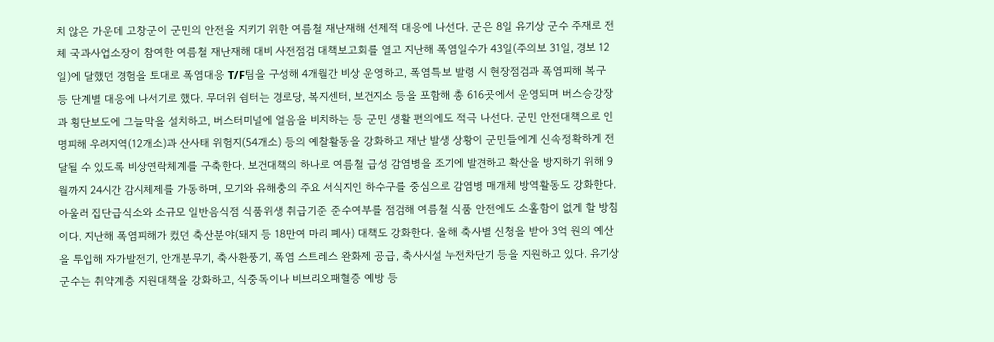치 않은 가운데 고창군이 군민의 안전을 지키기 위한 여름철 재난재해 선제적 대응에 나선다. 군은 8일 유기상 군수 주재로 전체 국과사업소장이 참여한 여름철 재난재해 대비 사전점검 대책보고회를 열고 지난해 폭염일수가 43일(주의보 31일, 경보 12일)에 달했던 경험을 토대로 폭염대응 T/F팀을 구성해 4개월간 비상 운영하고, 폭염특보 발령 시 현장점검과 폭염피해 복구 등 단계별 대응에 나서기로 했다. 무더위 쉼터는 경로당, 복지센터, 보건지소 등을 포함해 총 616곳에서 운영되며 버스승강장과 횡단보도에 그늘막을 설치하고, 버스터미널에 얼음을 비치하는 등 군민 생활 편의에도 적극 나선다. 군민 안전대책으로 인명피해 우려지역(12개소)과 산사태 위험지(54개소) 등의 예찰활동을 강화하고 재난 발생 상황이 군민들에게 신속정확하게 전달될 수 있도록 비상연락체계를 구축한다. 보건대책의 하나로 여름철 급성 감염병을 조기에 발견하고 확산을 방지하기 위해 9월까지 24시간 감시체제를 가동하며, 모기와 유해충의 주요 서식지인 하수구를 중심으로 감염병 매개체 방역활동도 강화한다. 아울러 집단급식소와 소규모 일반음식점 식품위생 취급기준 준수여부를 점검해 여름철 식품 안전에도 소홀함이 없게 할 방침이다. 지난해 폭염피해가 컸던 축산분야(돼지 등 18만여 마리 폐사) 대책도 강화한다. 올해 축사별 신청을 받아 3억 원의 예산을 투입해 자가발전기, 안개분무기, 축사환풍기, 폭염 스트레스 완화제 공급, 축사시설 누전차단기 등을 지원하고 있다. 유기상 군수는 취약계층 지원대책을 강화하고, 식중독이나 비브리오패혈증 예방 등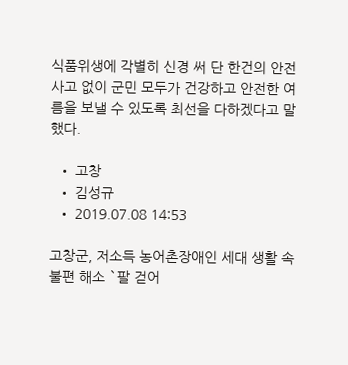식품위생에 각별히 신경 써 단 한건의 안전사고 없이 군민 모두가 건강하고 안전한 여름을 보낼 수 있도록 최선을 다하겠다고 말했다.

  • 고창
  • 김성규
  • 2019.07.08 14:53

고창군, 저소득 농어촌장애인 세대 생활 속 불편 해소 `팔 걷어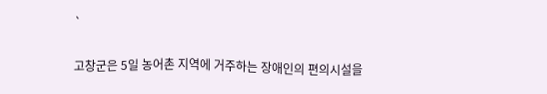`

고창군은 5일 농어촌 지역에 거주하는 장애인의 편의시설을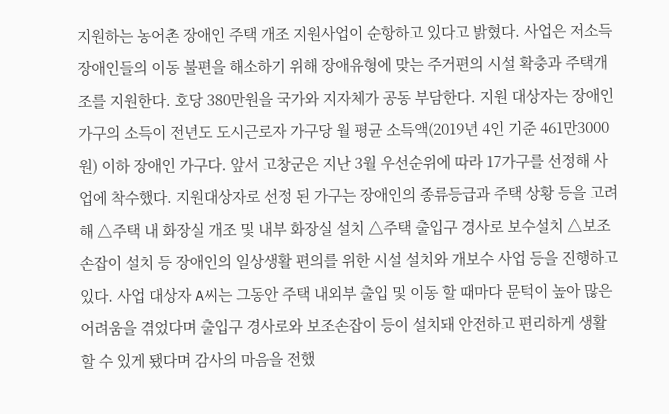지원하는 농어촌 장애인 주택 개조 지원사업이 순항하고 있다고 밝혔다. 사업은 저소득 장애인들의 이동 불편을 해소하기 위해 장애유형에 맞는 주거편의 시설 확충과 주택개조를 지원한다. 호당 380만원을 국가와 지자체가 공동 부담한다. 지원 대상자는 장애인 가구의 소득이 전년도 도시근로자 가구당 월 평균 소득액(2019년 4인 기준 461만3000원) 이하 장애인 가구다. 앞서 고창군은 지난 3월 우선순위에 따라 17가구를 선정해 사업에 착수했다. 지원대상자로 선정 된 가구는 장애인의 종류등급과 주택 상황 등을 고려해 △주택 내 화장실 개조 및 내부 화장실 설치 △주택 출입구 경사로 보수설치 △보조 손잡이 설치 등 장애인의 일상생활 편의를 위한 시설 설치와 개보수 사업 등을 진행하고 있다. 사업 대상자 A씨는 그동안 주택 내외부 출입 및 이동 할 때마다 문턱이 높아 많은 어려움을 겪었다며 출입구 경사로와 보조손잡이 등이 설치돼 안전하고 편리하게 생활 할 수 있게 됐다며 감사의 마음을 전했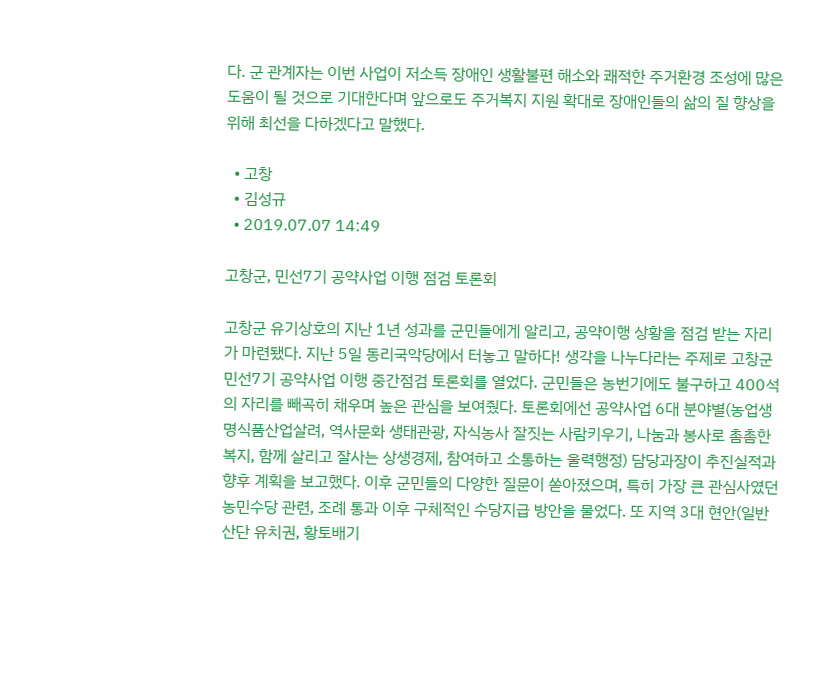다. 군 관계자는 이번 사업이 저소득 장애인 생활불편 해소와 쾌적한 주거환경 조성에 많은 도움이 될 것으로 기대한다며 앞으로도 주거복지 지원 확대로 장애인들의 삶의 질 향상을 위해 최선을 다하겠다고 말했다.

  • 고창
  • 김성규
  • 2019.07.07 14:49

고창군, 민선7기 공약사업 이행 점검 토론회

고창군 유기상호의 지난 1년 성과를 군민들에게 알리고, 공약이행 상황을 점검 받는 자리가 마련됐다. 지난 5일 동리국악당에서 터놓고 말하다! 생각을 나누다라는 주제로 고창군 민선7기 공약사업 이행 중간점검 토론회를 열었다. 군민들은 농번기에도 불구하고 400석의 자리를 빼곡히 채우며 높은 관심을 보여줬다. 토론회에선 공약사업 6대 분야별(농업생명식품산업살려, 역사문화 생태관광, 자식농사 잘짓는 사람키우기, 나눔과 봉사로 촘촘한 복지, 함께 살리고 잘사는 상생경제, 참여하고 소통하는 울력행정) 담당과장이 추진실적과 향후 계획을 보고했다. 이후 군민들의 다양한 질문이 쏟아졌으며, 특히 가장 큰 관심사였던 농민수당 관련, 조례 통과 이후 구체적인 수당지급 방안을 물었다. 또 지역 3대 현안(일반산단 유치권, 황토배기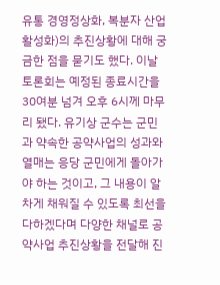유통 경영정상화, 복분자 산업 활성화)의 추진상황에 대해 궁금한 점을 묻기도 했다. 이날 토론회는 예정된 종료시간을 30여분 넘겨 오후 6시께 마무리 됐다. 유기상 군수는 군민과 약속한 공약사업의 성과와 열매는 응당 군민에게 돌아가야 하는 것이고, 그 내용이 알차게 채워질 수 있도록 최선을 다하겠다며 다양한 채널로 공약사업 추진상황을 전달해 진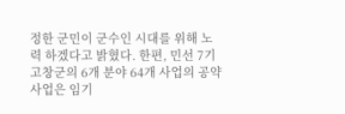정한 군민이 군수인 시대를 위해 노력 하겠다고 밝혔다. 한편, 민선 7기 고창군의 6개 분야 64개 사업의 공약사업은 임기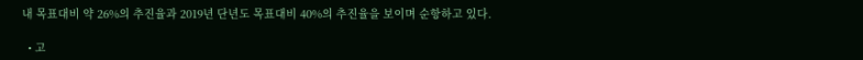내 목표대비 약 26%의 추진율과 2019년 단년도 목표대비 40%의 추진율을 보이며 순항하고 있다.

  • 고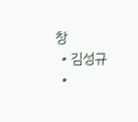창
  • 김성규
  •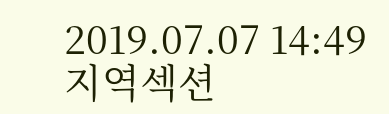2019.07.07 14:49
지역섹션